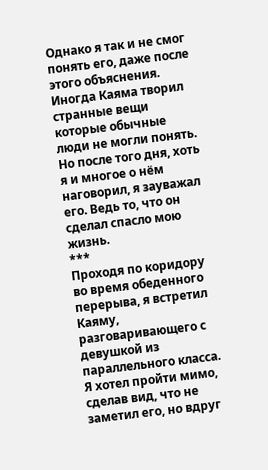Однако я так и не смог понять его, даже после этого объяснения.
Иногда Каяма творил странные вещи которые обычные люди не могли понять.
Но после того дня, хоть я и многое о нём наговорил, я зауважал его. Ведь то, что он сделал спасло мою жизнь.
***
Проходя по коридору во время обеденного перерыва, я встретил Каяму, разговаривающего с девушкой из параллельного класса. Я хотел пройти мимо, сделав вид, что не заметил его, но вдруг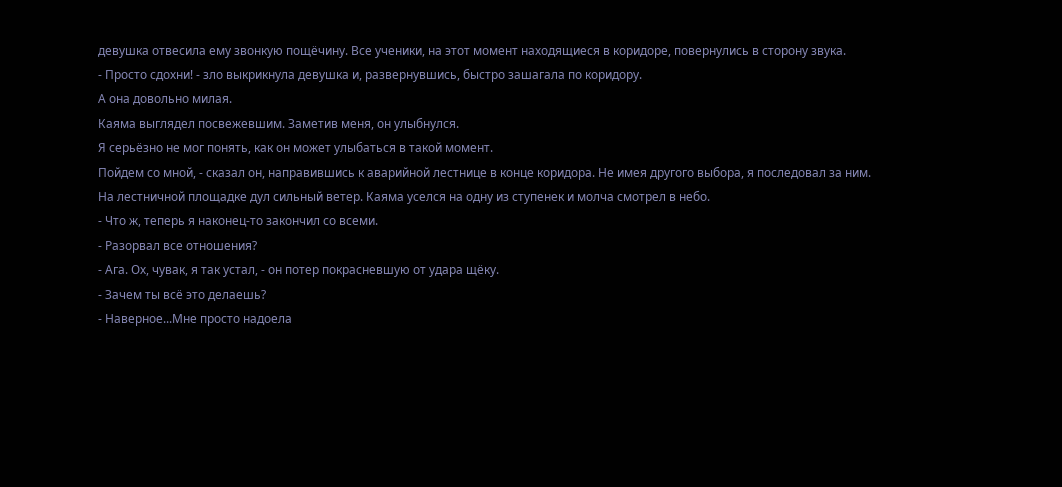девушка отвесила ему звонкую пощёчину. Все ученики, на этот момент находящиеся в коридоре, повернулись в сторону звука.
- Просто сдохни! - зло выкрикнула девушка и, развернувшись, быстро зашагала по коридору.
А она довольно милая.
Каяма выглядел посвежевшим. Заметив меня, он улыбнулся.
Я серьёзно не мог понять, как он может улыбаться в такой момент.
Пойдем со мной, - сказал он, направившись к аварийной лестнице в конце коридора. Не имея другого выбора, я последовал за ним.
На лестничной площадке дул сильный ветер. Каяма уселся на одну из ступенек и молча смотрел в небо.
- Что ж, теперь я наконец-то закончил со всеми.
- Разорвал все отношения?
- Ага. Ох, чувак, я так устал, - он потер покрасневшую от удара щёку.
- Зачем ты всё это делаешь?
- Наверное...Мне просто надоела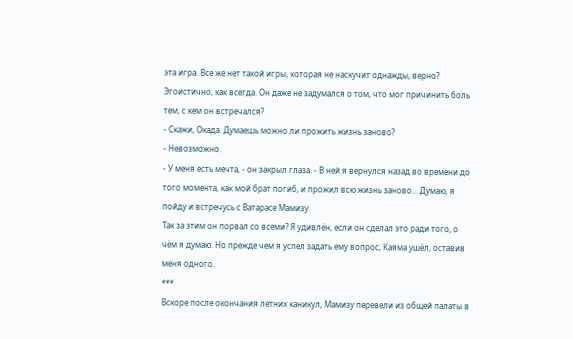эта игра. Все же нет такой игры, которая не наскучит однажды, верно?
Эгоистично, как всегда. Он даже не задумался о том, что мог причинить боль тем, с кем он встречался?
- Скажи, Окада. Думаешь можно ли прожить жизнь заново?
- Невозможно.
- У меня есть мечта, - он закрыл глаза. - В ней я вернулся назад во времени до того момента, как мой брат погиб, и прожил всю жизнь заново... Думаю, я пойду и встречусь с Ватарасе Мамизу.
Так за этим он порвал со всеми? Я удивлён, если он сделал это ради того, о чём я думаю. Но прежде чем я успел задать ему вопрос, Каяма ушёл, оставив меня одного.
***
Вскоре после окончания летних каникул, Мамизу перевели из общей палаты в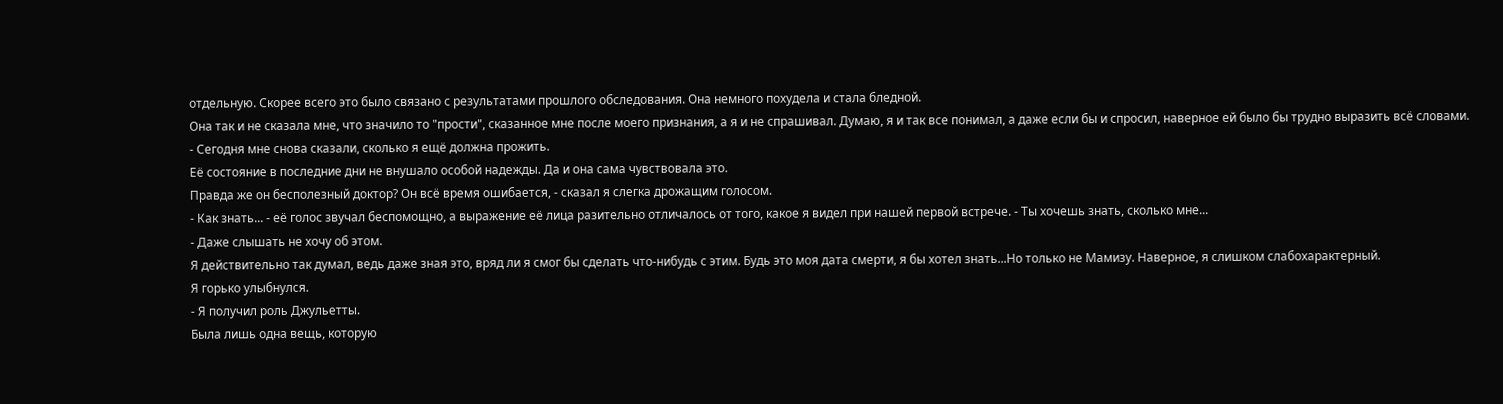отдельную. Скорее всего это было связано с результатами прошлого обследования. Она немного похудела и стала бледной.
Она так и не сказала мне, что значило то "прости", сказанное мне после моего признания, а я и не спрашивал. Думаю, я и так все понимал, а даже если бы и спросил, наверное ей было бы трудно выразить всё словами.
- Сегодня мне снова сказали, сколько я ещё должна прожить.
Её состояние в последние дни не внушало особой надежды. Да и она сама чувствовала это.
Правда же он бесполезный доктор? Он всё время ошибается, - сказал я слегка дрожащим голосом.
- Как знать... - её голос звучал беспомощно, а выражение её лица разительно отличалось от того, какое я видел при нашей первой встрече. - Ты хочешь знать, сколько мне...
- Даже слышать не хочу об этом.
Я действительно так думал, ведь даже зная это, вряд ли я смог бы сделать что-нибудь с этим. Будь это моя дата смерти, я бы хотел знать...Но только не Мамизу. Наверное, я слишком слабохарактерный.
Я горько улыбнулся.
- Я получил роль Джульетты.
Была лишь одна вещь, которую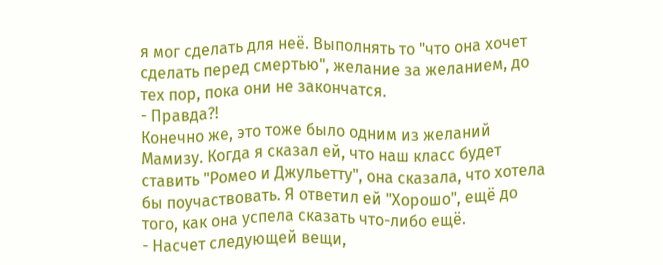я мог сделать для неё. Выполнять то "что она хочет сделать перед смертью", желание за желанием, до тех пор, пока они не закончатся.
- Правда?!
Конечно же, это тоже было одним из желаний Мамизу. Когда я сказал ей, что наш класс будет ставить "Ромео и Джульетту", она сказала, что хотела бы поучаствовать. Я ответил ей "Хорошо", ещё до того, как она успела сказать что-либо ещё.
- Насчет следующей вещи,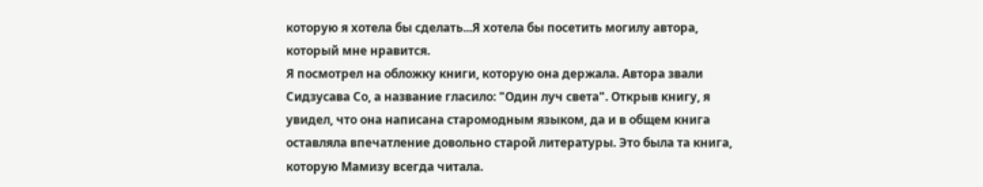которую я хотела бы сделать...Я хотела бы посетить могилу автора, который мне нравится.
Я посмотрел на обложку книги, которую она держала. Автора звали Сидзусава Со, а название гласило: "Один луч света". Открыв книгу, я увидел, что она написана старомодным языком, да и в общем книга оставляла впечатление довольно старой литературы. Это была та книга, которую Мамизу всегда читала.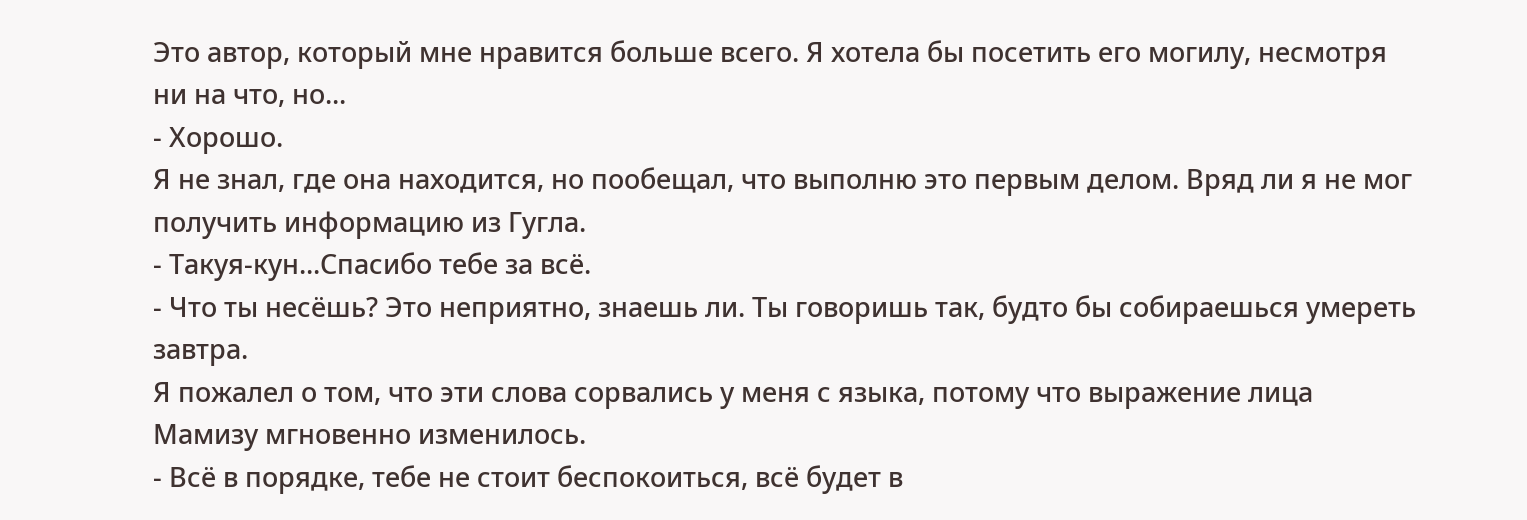Это автор, который мне нравится больше всего. Я хотела бы посетить его могилу, несмотря ни на что, но...
- Хорошо.
Я не знал, где она находится, но пообещал, что выполню это первым делом. Вряд ли я не мог получить информацию из Гугла.
- Такуя-кун...Спасибо тебе за всё.
- Что ты несёшь? Это неприятно, знаешь ли. Ты говоришь так, будто бы собираешься умереть завтра.
Я пожалел о том, что эти слова сорвались у меня с языка, потому что выражение лица Мамизу мгновенно изменилось.
- Всё в порядке, тебе не стоит беспокоиться, всё будет в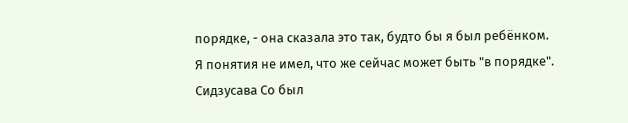порядке, - она сказала это так, будто бы я был ребёнком.
Я понятия не имел, что же сейчас может быть "в порядке".
Сидзусава Со был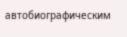автобиографическим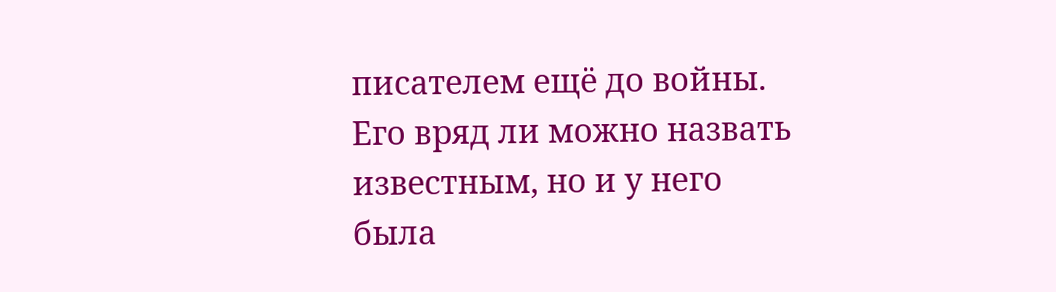писателем ещё до войны. Его вряд ли можно назвать известным, но и у него была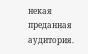некая преданная аудитория.